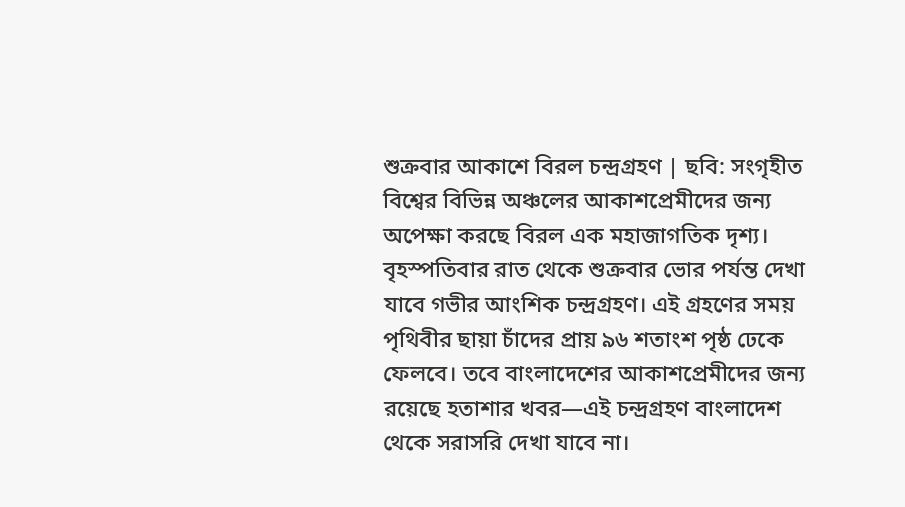শুক্রবার আকাশে বিরল চন্দ্রগ্রহণ | ছবি: সংগৃহীত
বিশ্বের বিভিন্ন অঞ্চলের আকাশপ্রেমীদের জন্য অপেক্ষা করছে বিরল এক মহাজাগতিক দৃশ্য। বৃহস্পতিবার রাত থেকে শুক্রবার ভোর পর্যন্ত দেখা যাবে গভীর আংশিক চন্দ্রগ্রহণ। এই গ্রহণের সময় পৃথিবীর ছায়া চাঁদের প্রায় ৯৬ শতাংশ পৃষ্ঠ ঢেকে ফেলবে। তবে বাংলাদেশের আকাশপ্রেমীদের জন্য রয়েছে হতাশার খবর—এই চন্দ্রগ্রহণ বাংলাদেশ থেকে সরাসরি দেখা যাবে না।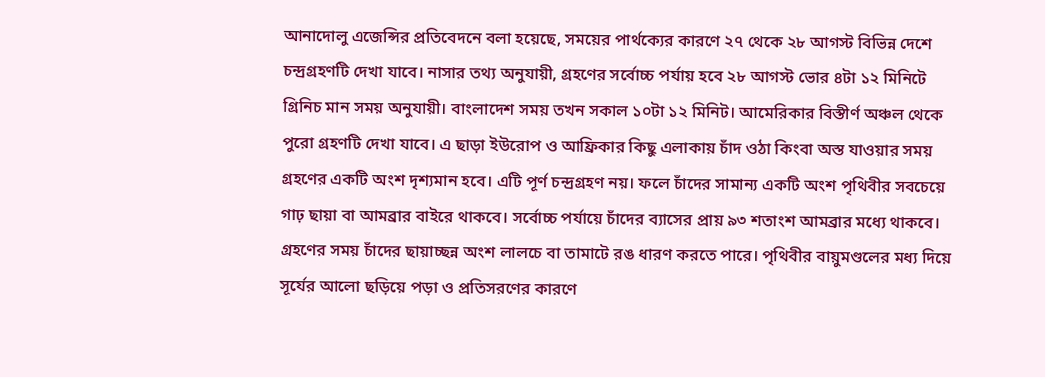আনাদোলু এজেন্সির প্রতিবেদনে বলা হয়েছে, সময়ের পার্থক্যের কারণে ২৭ থেকে ২৮ আগস্ট বিভিন্ন দেশে চন্দ্রগ্রহণটি দেখা যাবে। নাসার তথ্য অনুযায়ী, গ্রহণের সর্বোচ্চ পর্যায় হবে ২৮ আগস্ট ভোর ৪টা ১২ মিনিটে গ্রিনিচ মান সময় অনুযায়ী। বাংলাদেশ সময় তখন সকাল ১০টা ১২ মিনিট। আমেরিকার বিস্তীর্ণ অঞ্চল থেকে পুরো গ্রহণটি দেখা যাবে। এ ছাড়া ইউরোপ ও আফ্রিকার কিছু এলাকায় চাঁদ ওঠা কিংবা অস্ত যাওয়ার সময় গ্রহণের একটি অংশ দৃশ্যমান হবে। এটি পূর্ণ চন্দ্রগ্রহণ নয়। ফলে চাঁদের সামান্য একটি অংশ পৃথিবীর সবচেয়ে গাঢ় ছায়া বা আমব্রার বাইরে থাকবে। সর্বোচ্চ পর্যায়ে চাঁদের ব্যাসের প্রায় ৯৩ শতাংশ আমব্রার মধ্যে থাকবে। গ্রহণের সময় চাঁদের ছায়াচ্ছন্ন অংশ লালচে বা তামাটে রঙ ধারণ করতে পারে। পৃথিবীর বায়ুমণ্ডলের মধ্য দিয়ে সূর্যের আলো ছড়িয়ে পড়া ও প্রতিসরণের কারণে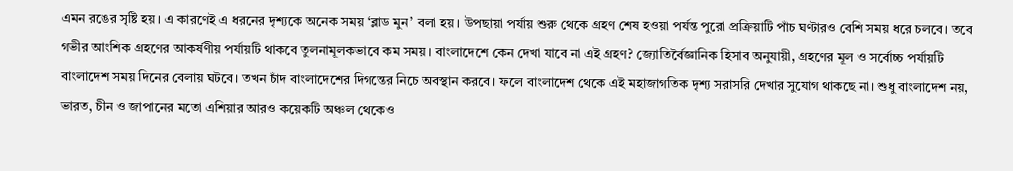এমন রঙের সৃষ্টি হয়। এ কারণেই এ ধরনের দৃশ্যকে অনেক সময় ‘ব্লাড মুন’ বলা হয়। উপছায়া পর্যায় শুরু থেকে গ্রহণ শেষ হওয়া পর্যন্ত পুরো প্রক্রিয়াটি পাঁচ ঘণ্টারও বেশি সময় ধরে চলবে। তবে গভীর আংশিক গ্রহণের আকর্ষণীয় পর্যায়টি থাকবে তুলনামূলকভাবে কম সময়। বাংলাদেশে কেন দেখা যাবে না এই গ্রহণ? জ্যোতির্বৈজ্ঞানিক হিসাব অনুযায়ী, গ্রহণের মূল ও সর্বোচ্চ পর্যায়টি বাংলাদেশ সময় দিনের বেলায় ঘটবে। তখন চাঁদ বাংলাদেশের দিগন্তের নিচে অবস্থান করবে। ফলে বাংলাদেশ থেকে এই মহাজাগতিক দৃশ্য সরাসরি দেখার সুযোগ থাকছে না। শুধু বাংলাদেশ নয়, ভারত, চীন ও জাপানের মতো এশিয়ার আরও কয়েকটি অঞ্চল থেকেও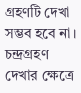গ্রহণটি দেখা সম্ভব হবে না। চন্দ্রগ্রহণ দেখার ক্ষেত্রে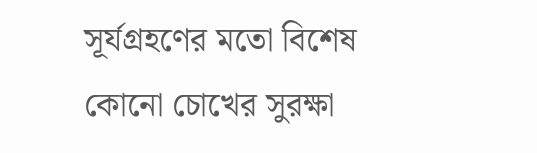সূর্যগ্রহণের মতো বিশেষ কোনো চোখের সুরক্ষা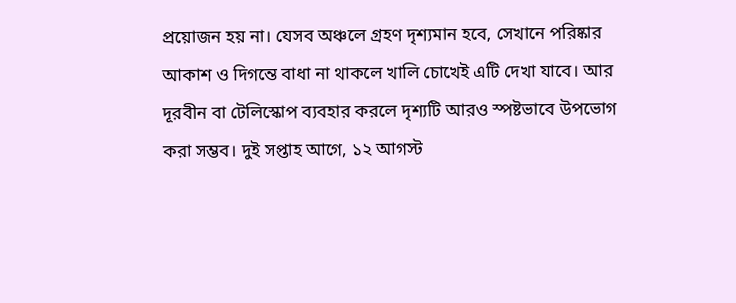প্রয়োজন হয় না। যেসব অঞ্চলে গ্রহণ দৃশ্যমান হবে, সেখানে পরিষ্কার আকাশ ও দিগন্তে বাধা না থাকলে খালি চোখেই এটি দেখা যাবে। আর দূরবীন বা টেলিস্কোপ ব্যবহার করলে দৃশ্যটি আরও স্পষ্টভাবে উপভোগ করা সম্ভব। দুই সপ্তাহ আগে, ১২ আগস্ট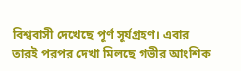বিশ্ববাসী দেখেছে পূর্ণ সূর্যগ্রহণ। এবার তারই পরপর দেখা মিলছে গভীর আংশিক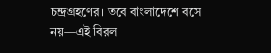চন্দ্রগ্রহণের। তবে বাংলাদেশে বসে নয়—এই বিরল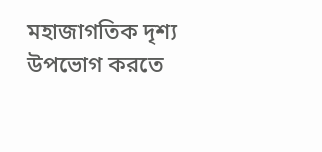মহাজাগতিক দৃশ্য উপভোগ করতে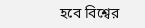হবে বিশ্বের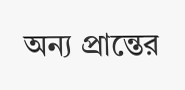অন্য প্রান্তের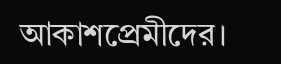আকাশপ্রেমীদের।